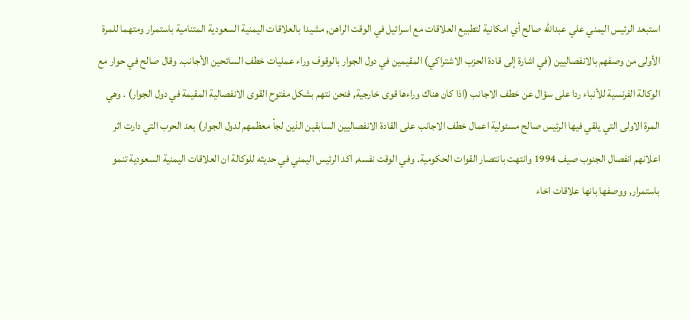استبعد الرئيس اليمني علي عبدالله صالح أي امكانية لتطبيع العلاقات مع اسرائيل في الوقت الراهن, مشيدا بالعلاقات اليمنية السعودية المتنامية باستمرار ومتهما للمرة الأولى من وصفهم بالانفصاليين (في اشارة إلى قادة الحزب الاشتراكي) المقيمين في دول الجوار بالوقوف وراء عمليات خطف السائحين الأجانب. وقال صالح في حوار مع الوكالة الفرنسية للأنباء ردا على سؤال عن خطف الاجانب (اذا كان هناك وراءها قوى خارجية, فنحن نتهم بشكل مفتوح القوى الانفصالية المقيمة في دول الجوار) . وهي المرة الاولى التي يلقي فيها الرئيس صالح مسئولية اعمال خطف الاجانب على القادة الانفصاليين السابقين الذين لجأ معظمهم لدول الجوار) بعد الحرب التي دارت اثر اعلانهم انفصال الجنوب صيف 1994 وانتهت بانتصار القوات الحكومية. وفي الوقت نفسه, اكد الرئيس اليمني في حديثه للوكالة ان العلاقات اليمنية السعودية تنمو باستمرار, ووصفها بانها علاقات اخاء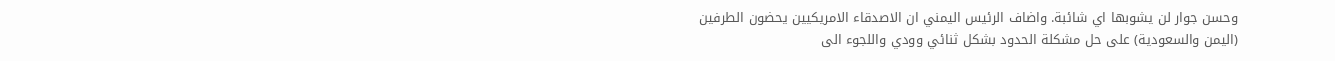وحسن جوار لن يشوبها اي شائبة. واضاف الرئيس اليمني ان الاصدقاء الامريكيين يحضون الطرفين (اليمن والسعودية) على حل مشكلة الحدود بشكل ثنائي وودي واللجوء الى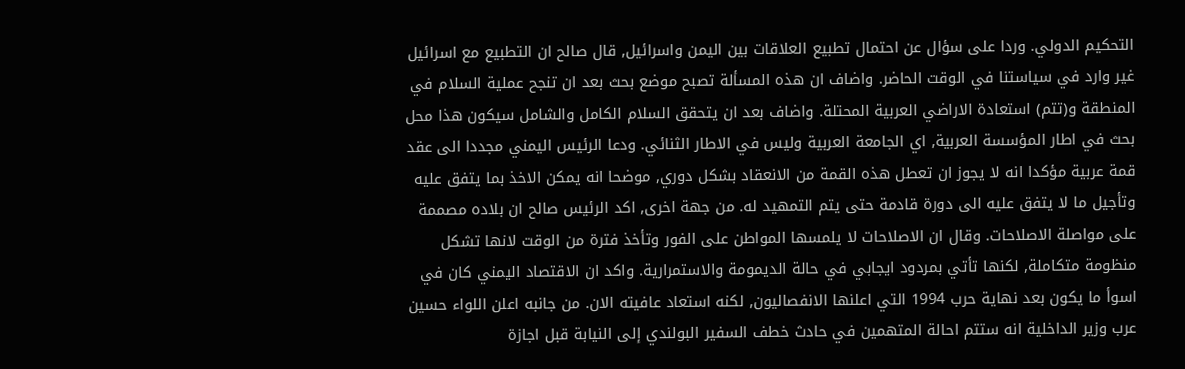التحكيم الدولي. وردا على سؤال عن احتمال تطبيع العلاقات بين اليمن واسرائيل, قال صالح ان التطبيع مع اسرائيل غير وارد في سياستنا في الوقت الحاضر. واضاف ان هذه المسألة تصبح موضع بحث بعد ان تنجح عملية السلام في المنطقة و(تتم) استعادة الاراضي العربية المحتلة. واضاف بعد ان يتحقق السلام الكامل والشامل سيكون هذا محل بحث في اطار المؤسسة العربية, اي الجامعة العربية وليس في الاطار الثنائي. ودعا الرئيس اليمني مجددا الى عقد قمة عربية مؤكدا انه لا يجوز ان تعطل هذه القمة من الانعقاد بشكل دوري, موضحا انه يمكن الاخذ بما يتفق عليه وتأجيل ما لا يتفق عليه الى دورة قادمة حتى يتم التمهيد له. من جهة اخرى, اكد الرئيس صالح ان بلاده مصممة على مواصلة الاصلاحات. وقال ان الاصلاحات لا يلمسها المواطن على الفور وتأخذ فترة من الوقت لانها تشكل منظومة متكاملة, لكنها تأتي بمردود ايجابي في حالة الديمومة والاستمرارية. واكد ان الاقتصاد اليمني كان في اسوأ ما يكون بعد نهاية حرب 1994 التي اعلنها الانفصاليون, لكنه استعاد عافيته الان. من جانبه اعلن اللواء حسين عرب وزير الداخلية انه ستتم احالة المتهمين في حادث خطف السفير البولندي إلى النيابة قبل اجازة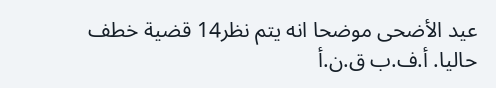عيد الأضحى موضحا انه يتم نظر14 قضية خطف حاليا. أ.ف.ب ق.ن.أ